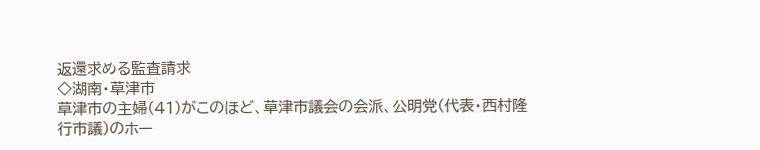返還求める監査請求
◇湖南・草津市
草津市の主婦(41)がこのほど、草津市議会の会派、公明党(代表・西村隆行市議)のホー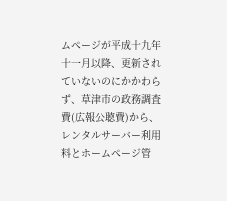ムページが平成十九年十一月以降、更新されていないのにかかわらず、草津市の政務調査費(広報公聴費)から、レンタルサーバー利用料とホームページ管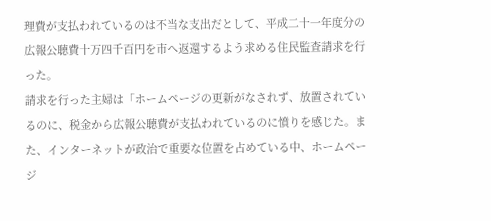理費が支払われているのは不当な支出だとして、平成二十一年度分の広報公聴費十万四千百円を市へ返還するよう求める住民監査請求を行った。
請求を行った主婦は「ホームページの更新がなされず、放置されているのに、税金から広報公聴費が支払われているのに憤りを感じた。また、インターネットが政治で重要な位置を占めている中、ホームページ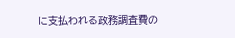に支払われる政務調査費の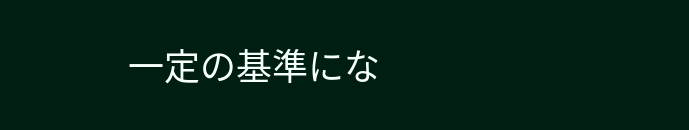一定の基準にな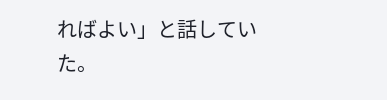ればよい」と話していた。